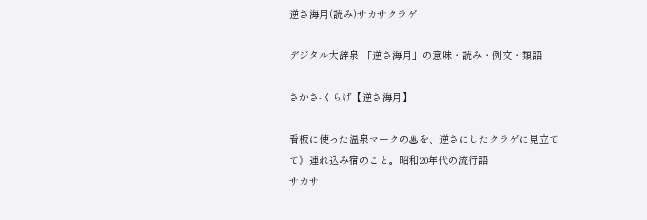逆さ海月(読み)サカサクラゲ

デジタル大辞泉 「逆さ海月」の意味・読み・例文・類語

さかさ‐くらげ【逆さ海月】

看板に使った温泉マークの♨を、逆さにしたクラゲに見立てて》連れ込み宿のこと。昭和20年代の流行語
サカサ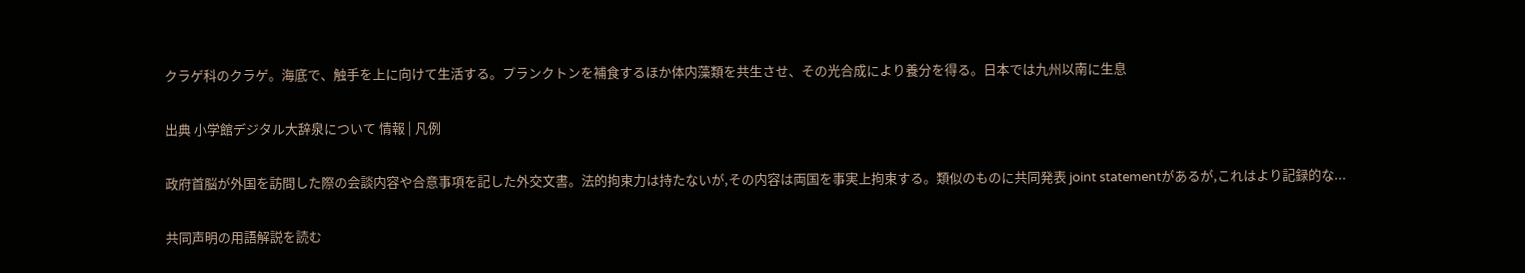クラゲ科のクラゲ。海底で、触手を上に向けて生活する。プランクトンを補食するほか体内藻類を共生させ、その光合成により養分を得る。日本では九州以南に生息

出典 小学館デジタル大辞泉について 情報 | 凡例

政府首脳が外国を訪問した際の会談内容や合意事項を記した外交文書。法的拘束力は持たないが,その内容は両国を事実上拘束する。類似のものに共同発表 joint statementがあるが,これはより記録的な...

共同声明の用語解説を読む